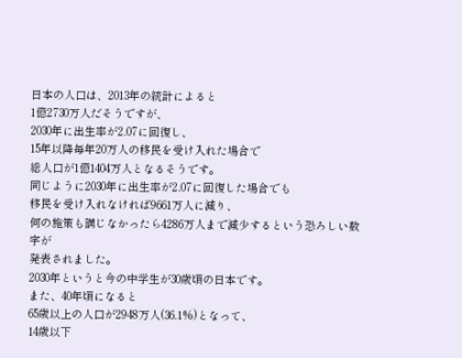日本の人口は、2013年の統計によると
1億2730万人だそうですが、
2030年に出生率が2.07に回復し、
15年以降毎年20万人の移民を受け入れた場合で
総人口が1億1404万人となるそうです。
同じように2030年に出生率が2.07に回復した場合でも
移民を受け入れなければ9661万人に減り、
何の施策も講じなかったら4286万人まで減少するという恐ろしい数字が
発表されました。
2030年というと今の中学生が30歳頃の日本です。
また、40年頃になると
65歳以上の人口が2948万人(36.1%)となって、
14歳以下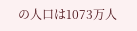の人口は1073万人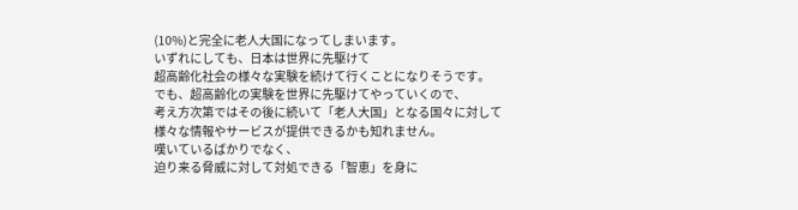(10%)と完全に老人大国になってしまいます。
いずれにしても、日本は世界に先駆けて
超高齢化社会の様々な実験を続けて行くことになりそうです。
でも、超高齢化の実験を世界に先駆けてやっていくので、
考え方次第ではその後に続いて「老人大国」となる国々に対して
様々な情報やサービスが提供できるかも知れません。
嘆いているばかりでなく、
迫り来る脅威に対して対処できる「智恵」を身に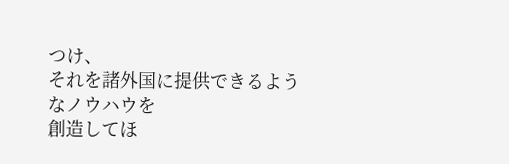つけ、
それを諸外国に提供できるようなノウハウを
創造してほ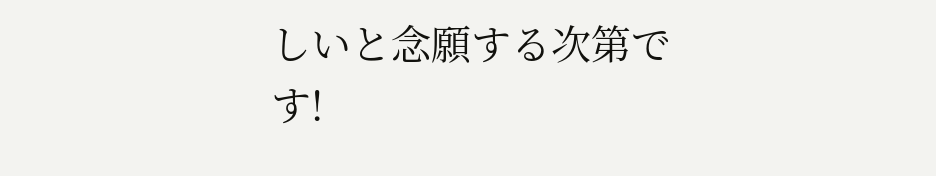しいと念願する次第です!